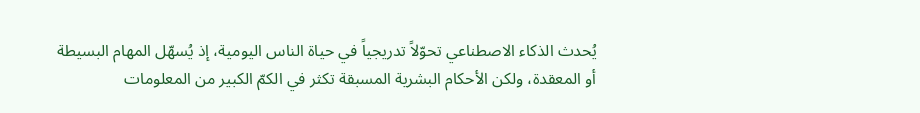يُحدث الذكاء الاصطناعي تحوّلاً تدريجياً في حياة الناس اليومية، إذ يُسهّل المهام البسيطة أو المعقدة، ولكن الأحكام البشرية المسبقة تكثر في الكمّ الكبير من المعلومات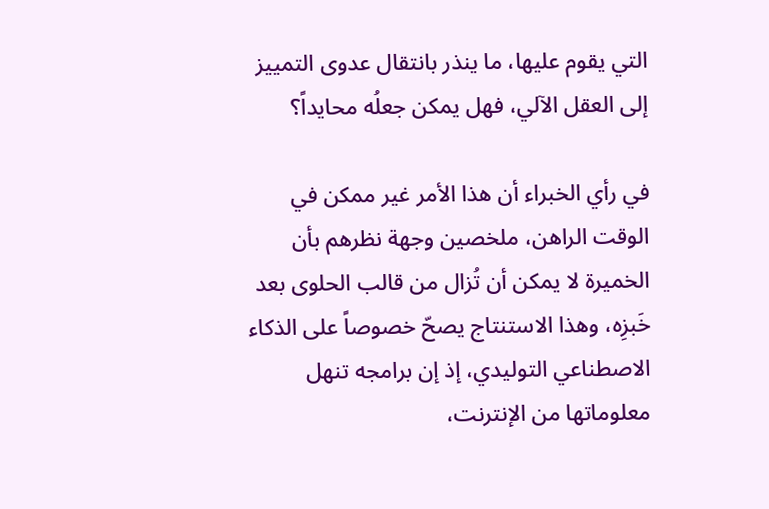التي يقوم عليها، ما ينذر بانتقال عدوى التمييز إلى العقل الآلي، فهل يمكن جعلُه محايداً؟

في رأي الخبراء أن هذا الأمر غير ممكن في الوقت الراهن، ملخصين وجهة نظرهم بأن الخميرة لا يمكن أن تُزال من قالب الحلوى بعد خَبزِه، وهذا الاستنتاج يصحّ خصوصاً على الذكاء الاصطناعي التوليدي، إذ إن برامجه تنهل معلوماتها من الإنترنت،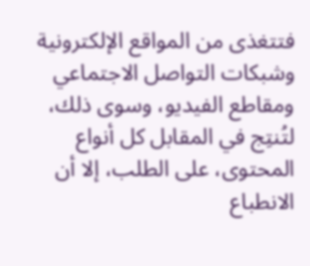فتتغذى من المواقع الإلكترونية وشبكات التواصل الاجتماعي ومقاطع الفيديو، وسوى ذلك، لتُنتِج في المقابل كل أنواع المحتوى، على الطلب، إلا أن الانطباع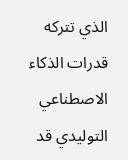الذي تتركه قدرات الذكاء الاصطناعي التوليدي قد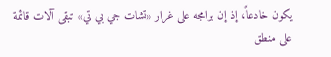يكون خادعاً، إذ إن برامجه على غرار «تشات جي بي تي» تبقى آلات قائمة على منطق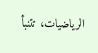الرياضيات، تتنبأ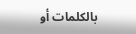بالكلمات أو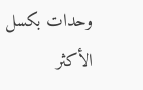وحدات بكسل الأكثر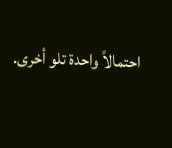احتمالاً واحدة تلو أخرى.